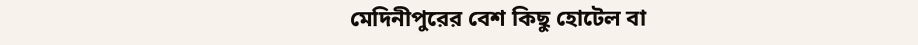মেদিনীপুরের বেশ কিছু হোটেল বা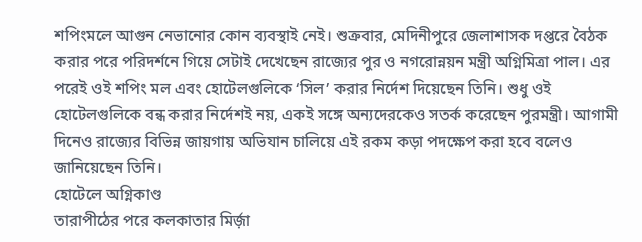শপিংমলে আগুন নেভানোর কোন ব্যবস্থাই নেই। শুক্রবার, মেদিনীপুরে জেলাশাসক দপ্তরে বৈঠক করার পরে পরিদর্শনে গিয়ে সেটাই দেখেছেন রাজ্যের পুর ও নগরোন্নয়ন মন্ত্রী অগ্নিমিত্রা পাল। এর পরেই ওই শপিং মল এবং হোটেলগুলিকে ‘সিল’ করার নির্দেশ দিয়েছেন তিনি। শুধু ওই হোটেলগুলিকে বন্ধ করার নির্দেশই নয়, একই সঙ্গে অন্যদেরকেও সতর্ক করেছেন পুরমন্ত্রী। আগামী দিনেও রাজ্যের বিভিন্ন জায়গায় অভিযান চালিয়ে এই রকম কড়া পদক্ষেপ করা হবে বলেও জানিয়েছেন তিনি।
হোটেলে অগ্নিকাণ্ড
তারাপীঠের পরে কলকাতার মির্জ়া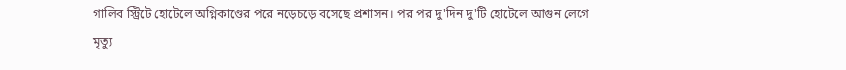গালিব স্ট্রিটে হোটেলে অগ্নিকাণ্ডের পরে নড়েচড়ে বসেছে প্রশাসন। পর পর দু'দিন দু'টি হোটেলে আগুন লেগে মৃত্যু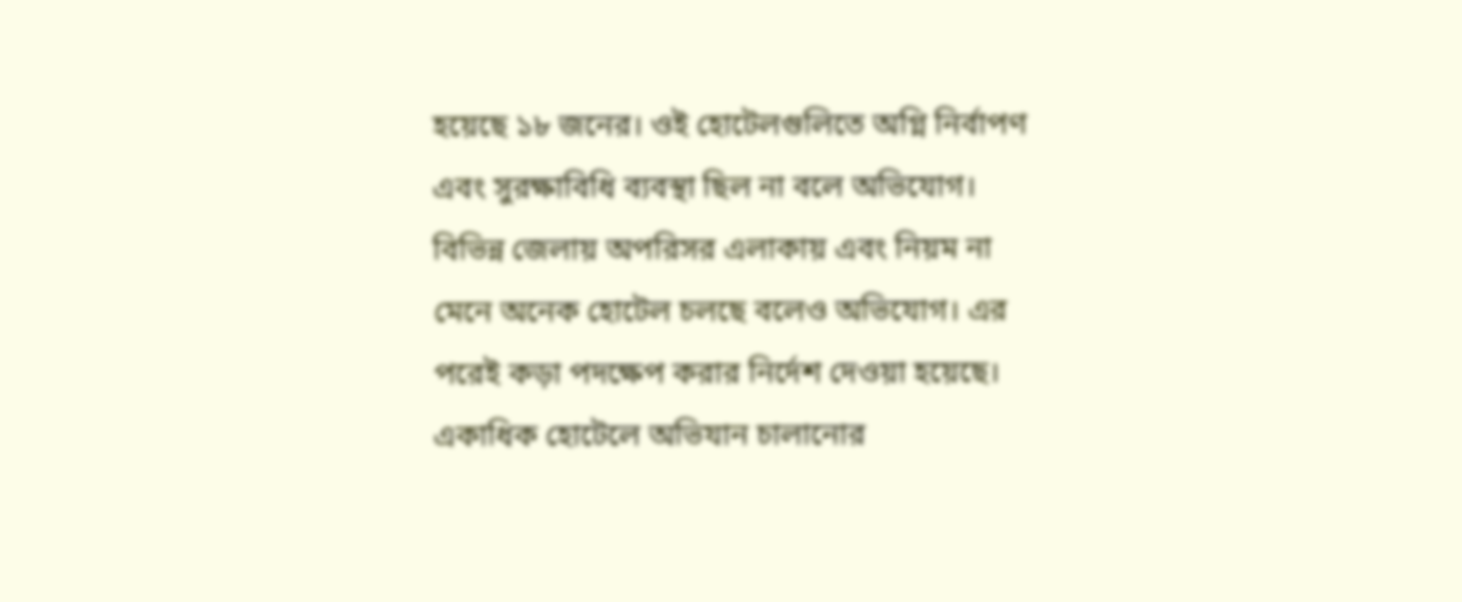হয়েছে ১৮ জনের। ওই হোটেলগুলিতে অগ্নি নির্বাপণ এবং সুরক্ষাবিধি ব্যবস্থা ছিল না বলে অভিযোগ। বিভিন্ন জেলায় অপরিসর এলাকায় এবং নিয়ম না মেনে অনেক হোটেল চলছে বলেও অভিযোগ। এর পরেই কড়া পদক্ষেপ করার নির্দেশ দেওয়া হয়েছে। একাধিক হোটেলে অভিযান চালানোর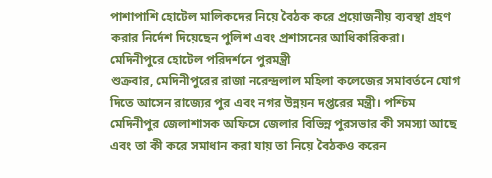পাশাপাশি হোটেল মালিকদের নিয়ে বৈঠক করে প্রয়োজনীয় ব্যবস্থা গ্রহণ করার নির্দেশ দিয়েছেন পুলিশ এবং প্রশাসনের আধিকারিকরা।
মেদিনীপুরে হোটেল পরিদর্শনে পুরমন্ত্রী
শুক্রবার, মেদিনীপুরের রাজা নরেন্দ্রলাল মহিলা কলেজের সমাবর্তনে যোগ দিতে আসেন রাজ্যের পুর এবং নগর উন্নয়ন দপ্তরের মন্ত্রী। পশ্চিম মেদিনীপুর জেলাশাসক অফিসে জেলার বিভিন্ন পুরসভার কী সমস্যা আছে এবং তা কী করে সমাধান করা যায় তা নিয়ে বৈঠকও করেন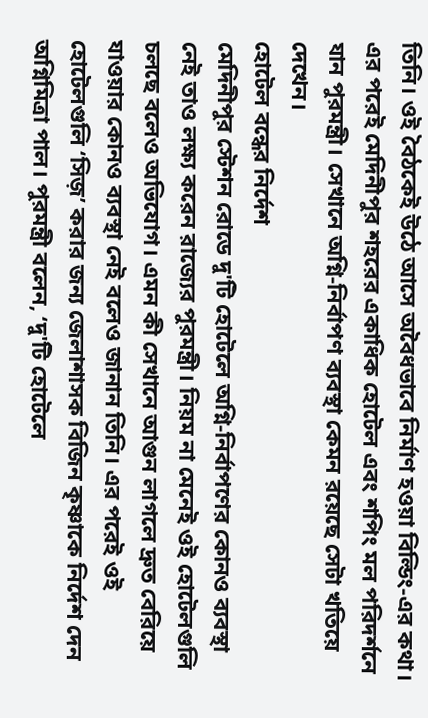তিনি। ওই বৈঠকেই উঠে আসে অবৈধভাবে নির্মাণ হওয়া বিল্ডিং-এর কথা। এর পরেই মেদিনীপুর শহরের একাধিক হোটেল এবং শপিং মল পরিদর্শনে যান পুরমন্ত্রী। সেখানে অগ্নি-নির্বাপণ ব্যবস্থা কেমন রয়েছে সেটা খতিয়ে দেখেন।
হোটেল বন্ধের নির্দেশ
মেদিনীপুর স্টেশন রোডে দু'টি হোটেলে অগ্নি-নির্বাপণের কোনও ব্যবস্থা নেই তাও লক্ষ্য করেন রাজ্যের পুরমন্ত্রী। নিয়ম না মেনেই ওই হোটেলগুলি চলছে বলেও অভিযোগ। এমন কী সেখানে আগুন লাগলে দ্রুত বেরিয়ে যাওয়ার কোনও ব্যবস্থা নেই বলেও জানান তিনি। এর পরেই ওই হোটেলগুলি ‘সিজ়’ করার জন্য জেলাশাসক বিজিন কৃষ্ণাকে নির্দেশ দেন অগ্নিমিত্রা পাল। পুরমন্ত্রী বলেন, ‘দু'টি হোটেলে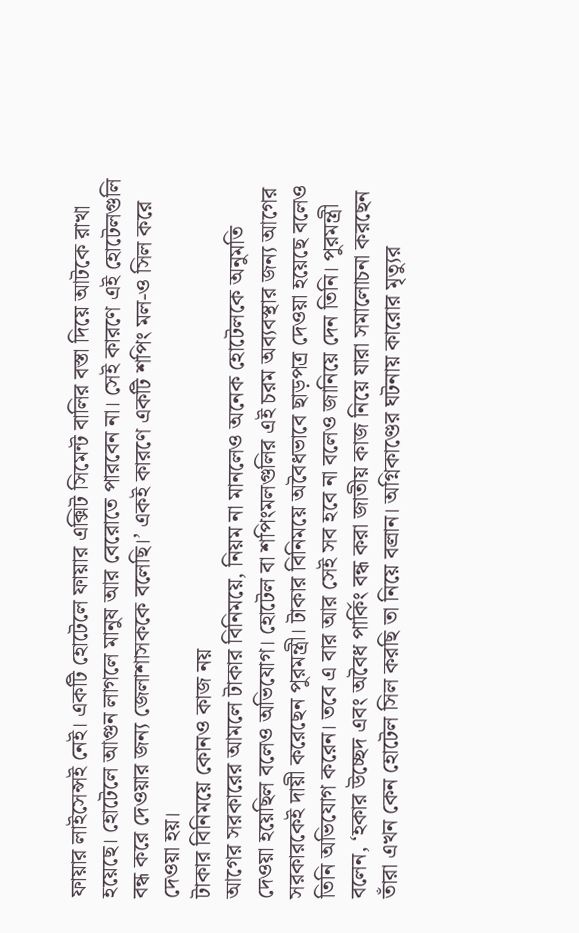ফায়ার লাইসেন্সই নেই। একটি হোটেলে ফায়ার এক্সিট সিমেন্ট বালির বস্তা দিয়ে আটকে রাখা হয়েছে। হোটেলে আগুন লাগলে মানুষ আর বেরোতে পারবেন না। সেই কারণে এই হোটেলগুলি বন্ধ করে দেওয়ার জন্য জেলাশাসককে বলেছি।’ একই কারণে একটি শপিং মল-ও সিল করে দেওয়া হয়।
টাকার বিনিময়ে কোনও কাজ নয়
আগের সরকারের আমলে টাকার বিনিময়ে, নিয়ম না মানলেও অনেক হোটেলকে অনুমতি দেওয়া হয়েছিল বলেও অভিযোগ। হোটেল বা শপিংমলগুলির এই চরম অব্যবস্থার জন্য আগের সরকারকেই দায়ী করেছেন পুরমন্ত্রী। টাকার বিনিময়ে অবৈধভাবে ছাড়পত্র দেওয়া হয়েছে বলেও তিনি অভিযোগ করেন। তবে এ বার আর সেই সব হবে না বলেও জানিয়ে দেন তিনি। পুরমন্ত্রী বলেন, ‘হকার উচ্ছেদ এবং অবৈধ পার্কিং বন্ধ করা জাতীয় কাজ নিয়ে যারা সমালোচনা করছেন তাঁরা এখন কেন হোটেল সিল করছি তা নিয়ে বল্রান। অগ্নিকাণ্ডের ঘটনায় কারোর মৃত্যুর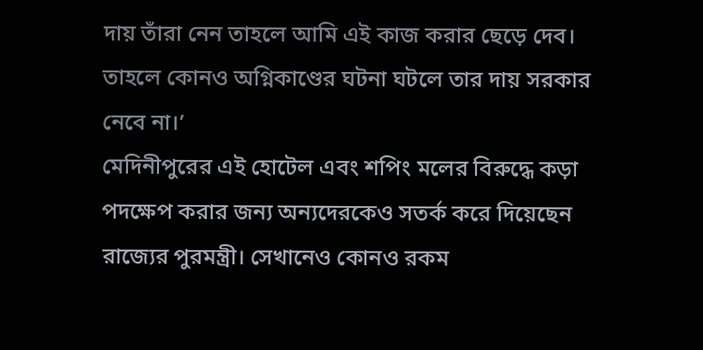দায় তাঁরা নেন তাহলে আমি এই কাজ করার ছেড়ে দেব। তাহলে কোনও অগ্নিকাণ্ডের ঘটনা ঘটলে তার দায় সরকার নেবে না।’
মেদিনীপুরের এই হোটেল এবং শপিং মলের বিরুদ্ধে কড়া পদক্ষেপ করার জন্য অন্যদেরকেও সতর্ক করে দিয়েছেন রাজ্যের পুরমন্ত্রী। সেখানেও কোনও রকম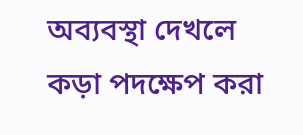অব্যবস্থা দেখলে কড়া পদক্ষেপ করা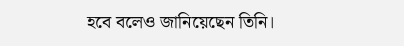হবে বলেও জানিয়েছেন তিনি।